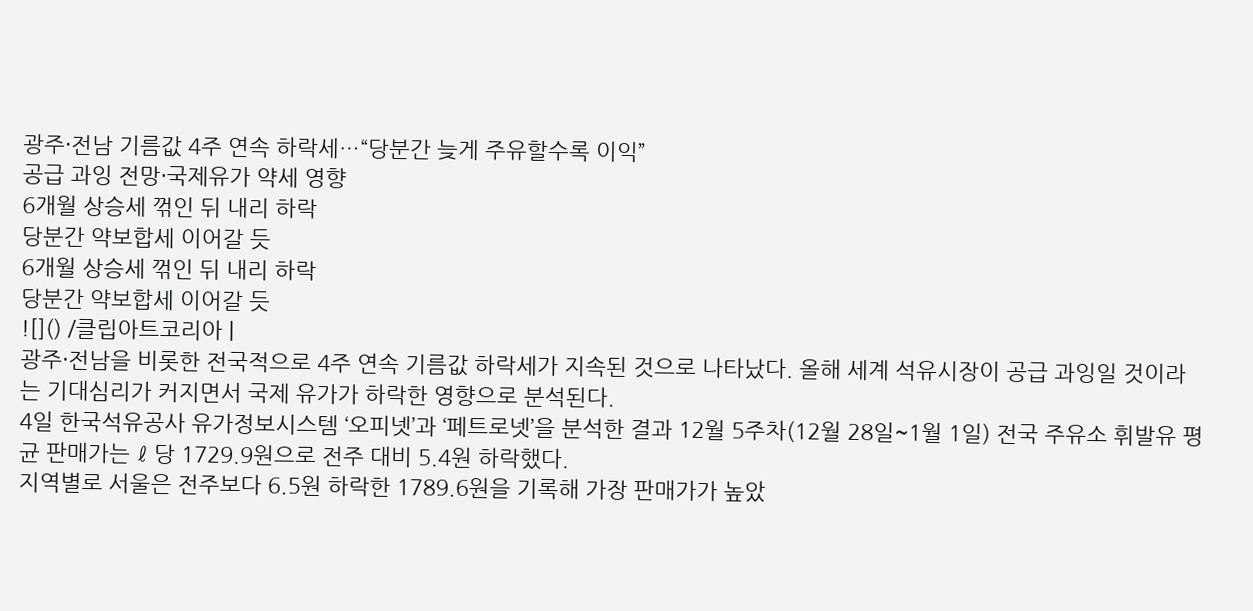광주·전남 기름값 4주 연속 하락세…“당분간 늦게 주유할수록 이익”
공급 과잉 전망·국제유가 약세 영향
6개월 상승세 꺾인 뒤 내리 하락
당분간 약보합세 이어갈 듯
6개월 상승세 꺾인 뒤 내리 하락
당분간 약보합세 이어갈 듯
![]() /클립아트코리아 |
광주·전남을 비롯한 전국적으로 4주 연속 기름값 하락세가 지속된 것으로 나타났다. 올해 세계 석유시장이 공급 과잉일 것이라는 기대심리가 커지면서 국제 유가가 하락한 영향으로 분석된다.
4일 한국석유공사 유가정보시스템 ‘오피넷’과 ‘페트로넷’을 분석한 결과 12월 5주차(12월 28일~1월 1일) 전국 주유소 휘발유 평균 판매가는 ℓ 당 1729.9원으로 전주 대비 5.4원 하락했다.
지역별로 서울은 전주보다 6.5원 하락한 1789.6원을 기록해 가장 판매가가 높았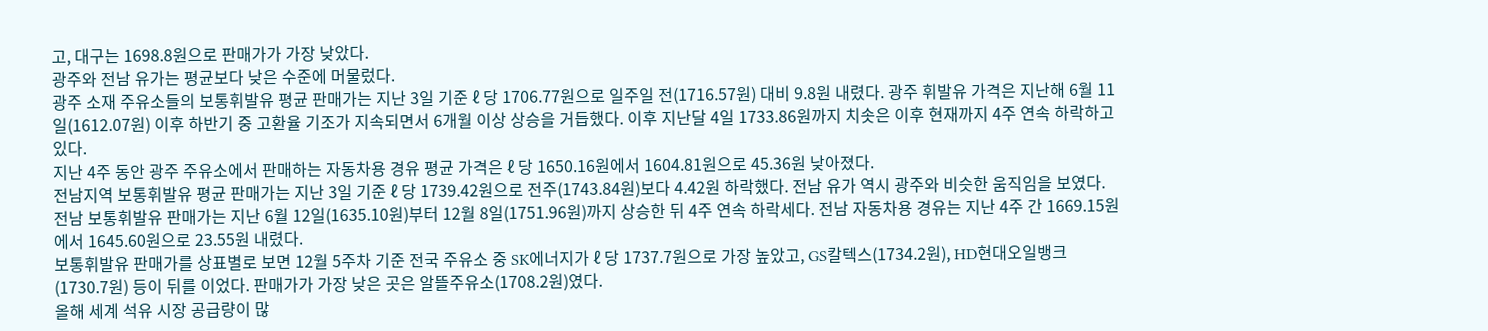고, 대구는 1698.8원으로 판매가가 가장 낮았다.
광주와 전남 유가는 평균보다 낮은 수준에 머물렀다.
광주 소재 주유소들의 보통휘발유 평균 판매가는 지난 3일 기준 ℓ 당 1706.77원으로 일주일 전(1716.57원) 대비 9.8원 내렸다. 광주 휘발유 가격은 지난해 6월 11일(1612.07원) 이후 하반기 중 고환율 기조가 지속되면서 6개월 이상 상승을 거듭했다. 이후 지난달 4일 1733.86원까지 치솟은 이후 현재까지 4주 연속 하락하고 있다.
지난 4주 동안 광주 주유소에서 판매하는 자동차용 경유 평균 가격은 ℓ 당 1650.16원에서 1604.81원으로 45.36원 낮아졌다.
전남지역 보통휘발유 평균 판매가는 지난 3일 기준 ℓ 당 1739.42원으로 전주(1743.84원)보다 4.42원 하락했다. 전남 유가 역시 광주와 비슷한 움직임을 보였다. 전남 보통휘발유 판매가는 지난 6월 12일(1635.10원)부터 12월 8일(1751.96원)까지 상승한 뒤 4주 연속 하락세다. 전남 자동차용 경유는 지난 4주 간 1669.15원에서 1645.60원으로 23.55원 내렸다.
보통휘발유 판매가를 상표별로 보면 12월 5주차 기준 전국 주유소 중 SK에너지가 ℓ 당 1737.7원으로 가장 높았고, GS칼텍스(1734.2원), HD현대오일뱅크(1730.7원) 등이 뒤를 이었다. 판매가가 가장 낮은 곳은 알뜰주유소(1708.2원)였다.
올해 세계 석유 시장 공급량이 많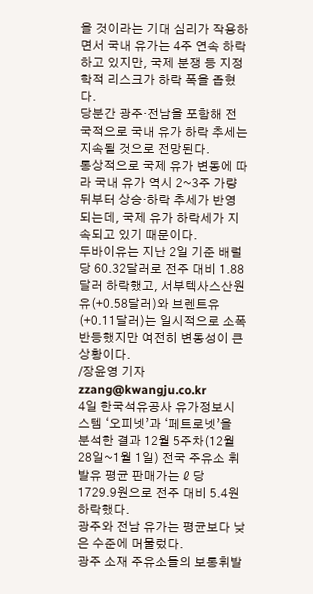을 것이라는 기대 심리가 작용하면서 국내 유가는 4주 연속 하락하고 있지만, 국제 분쟁 등 지정학적 리스크가 하락 폭을 좁혔다.
당분간 광주·전남을 포함해 전국적으로 국내 유가 하락 추세는 지속될 것으로 전망된다.
통상적으로 국제 유가 변동에 따라 국내 유가 역시 2~3주 가량 뒤부터 상승·하락 추세가 반영되는데, 국제 유가 하락세가 지속되고 있기 때문이다.
두바이유는 지난 2일 기준 배럴 당 60.32달러로 전주 대비 1.88달러 하락했고, 서부텍사스산원유(+0.58달러)와 브렌트유(+0.11달러)는 일시적으로 소폭 반등했지만 여전히 변동성이 큰 상황이다.
/장윤영 기자 zzang@kwangju.co.kr
4일 한국석유공사 유가정보시스템 ‘오피넷’과 ‘페트로넷’을 분석한 결과 12월 5주차(12월 28일~1월 1일) 전국 주유소 휘발유 평균 판매가는 ℓ 당 1729.9원으로 전주 대비 5.4원 하락했다.
광주와 전남 유가는 평균보다 낮은 수준에 머물렀다.
광주 소재 주유소들의 보통휘발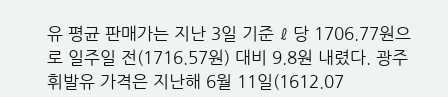유 평균 판매가는 지난 3일 기준 ℓ 당 1706.77원으로 일주일 전(1716.57원) 대비 9.8원 내렸다. 광주 휘발유 가격은 지난해 6월 11일(1612.07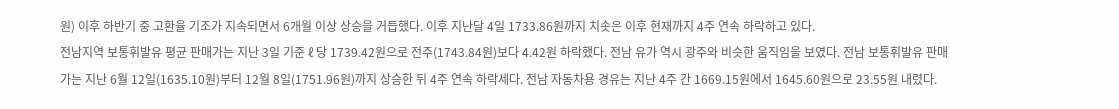원) 이후 하반기 중 고환율 기조가 지속되면서 6개월 이상 상승을 거듭했다. 이후 지난달 4일 1733.86원까지 치솟은 이후 현재까지 4주 연속 하락하고 있다.
전남지역 보통휘발유 평균 판매가는 지난 3일 기준 ℓ 당 1739.42원으로 전주(1743.84원)보다 4.42원 하락했다. 전남 유가 역시 광주와 비슷한 움직임을 보였다. 전남 보통휘발유 판매가는 지난 6월 12일(1635.10원)부터 12월 8일(1751.96원)까지 상승한 뒤 4주 연속 하락세다. 전남 자동차용 경유는 지난 4주 간 1669.15원에서 1645.60원으로 23.55원 내렸다.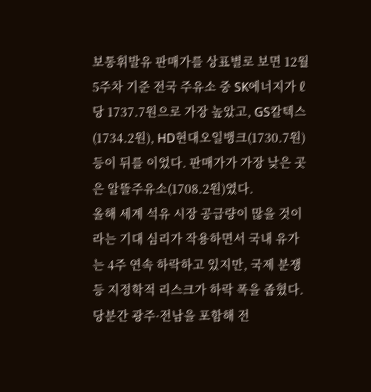보통휘발유 판매가를 상표별로 보면 12월 5주차 기준 전국 주유소 중 SK에너지가 ℓ 당 1737.7원으로 가장 높았고, GS칼텍스(1734.2원), HD현대오일뱅크(1730.7원) 등이 뒤를 이었다. 판매가가 가장 낮은 곳은 알뜰주유소(1708.2원)였다.
올해 세계 석유 시장 공급량이 많을 것이라는 기대 심리가 작용하면서 국내 유가는 4주 연속 하락하고 있지만, 국제 분쟁 등 지정학적 리스크가 하락 폭을 좁혔다.
당분간 광주·전남을 포함해 전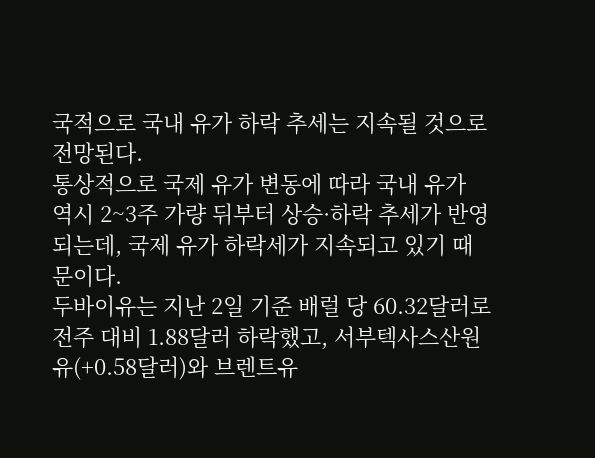국적으로 국내 유가 하락 추세는 지속될 것으로 전망된다.
통상적으로 국제 유가 변동에 따라 국내 유가 역시 2~3주 가량 뒤부터 상승·하락 추세가 반영되는데, 국제 유가 하락세가 지속되고 있기 때문이다.
두바이유는 지난 2일 기준 배럴 당 60.32달러로 전주 대비 1.88달러 하락했고, 서부텍사스산원유(+0.58달러)와 브렌트유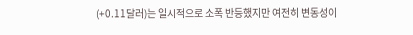(+0.11달러)는 일시적으로 소폭 반등했지만 여전히 변동성이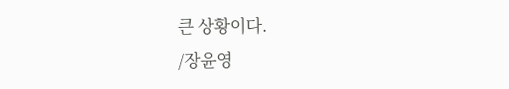큰 상황이다.
/장윤영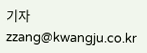기자 zzang@kwangju.co.kr